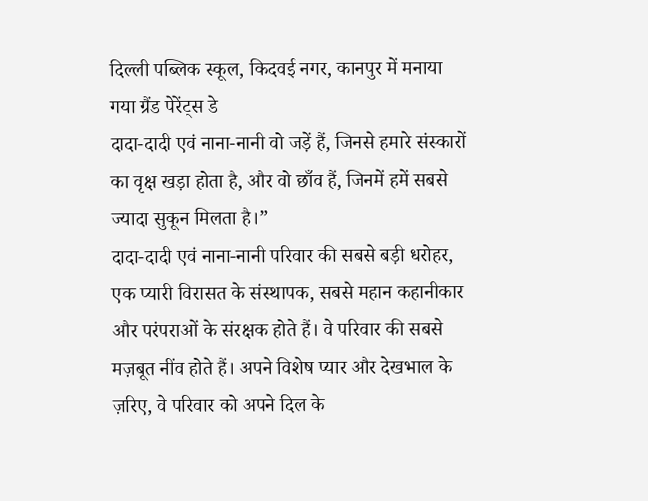दिल्ली पब्लिक स्कूल, किदवई नगर, कानपुर में मनाया गया ग्रैंड पेरेंट्स डे
दादा-दादी एवं नाना-नानी वो जड़ें हैं, जिनसे हमारे संस्कारों का वृक्ष खड़ा होता है, और वो छाँव हैं, जिनमें हमें सबसे ज्यादा सुकून मिलता है।”
दादा-दादी एवं नाना-नानी परिवार की सबसे बड़ी धरोहर, एक प्यारी विरासत के संस्थापक, सबसे महान कहानीकार और परंपराओं के संरक्षक होते हैं। वे परिवार की सबसे मज़बूत नींव होते हैं। अपने विशेष प्यार और देखभाल के ज़रिए, वे परिवार को अपने दिल के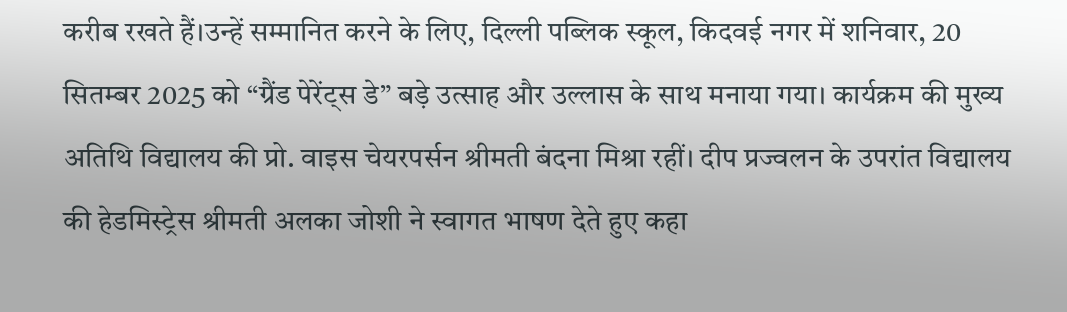करीब रखते हैं।उन्हें सम्मानित करने के लिए, दिल्ली पब्लिक स्कूल, किदवई नगर में शनिवार, 20 सितम्बर 2025 को “ग्रैंड पेरेंट्स डे” बड़े उत्साह और उल्लास के साथ मनाया गया। कार्यक्रम की मुख्य अतिथि विद्यालय की प्रो. वाइस चेयरपर्सन श्रीमती बंदना मिश्रा रहीं। दीप प्रज्वलन के उपरांत विद्यालय की हेडमिस्ट्रेस श्रीमती अलका जोशी ने स्वागत भाषण देते हुए कहा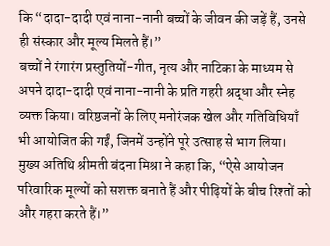कि “दादा-दादी एवं नाना-नानी बच्चों के जीवन की जड़ें हैं, उनसे ही संस्कार और मूल्य मिलते हैं।”
बच्चों ने रंगारंग प्रस्तुतियों-गीत, नृत्य और नाटिका के माध्यम से अपने दादा-दादी एवं नाना-नानी के प्रति गहरी श्रद्धा और स्नेह व्यक्त किया। वरिष्ठजनों के लिए मनोरंजक खेल और गतिविधियाँ भी आयोजित की गईं, जिनमें उन्होंने पूरे उत्साह से भाग लिया।
मुख्य अतिथि श्रीमती बंदना मिश्रा ने कहा कि, “ऐसे आयोजन परिवारिक मूल्यों को सशक्त बनाते हैं और पीढ़ियों के बीच रिश्तों को और गहरा करते हैं।”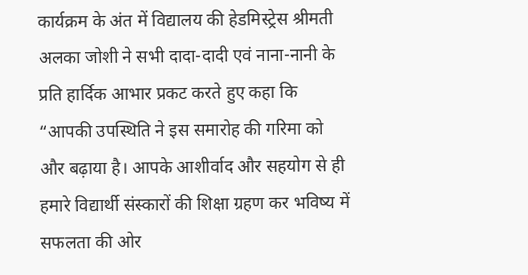कार्यक्रम के अंत में विद्यालय की हेडमिस्ट्रेस श्रीमती अलका जोशी ने सभी दादा-दादी एवं नाना-नानी के प्रति हार्दिक आभार प्रकट करते हुए कहा कि “आपकी उपस्थिति ने इस समारोह की गरिमा को और बढ़ाया है। आपके आशीर्वाद और सहयोग से ही हमारे विद्यार्थी संस्कारों की शिक्षा ग्रहण कर भविष्य में सफलता की ओर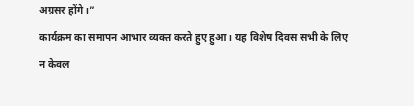अग्रसर होंगे।”
कार्यक्रम का समापन आभार व्यक्त करते हुए हुआ। यह विशेष दिवस सभी के लिए न केवल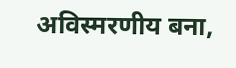अविस्मरणीय बना,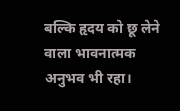बल्कि हृदय को छू लेने वाला भावनात्मक अनुभव भी रहा।